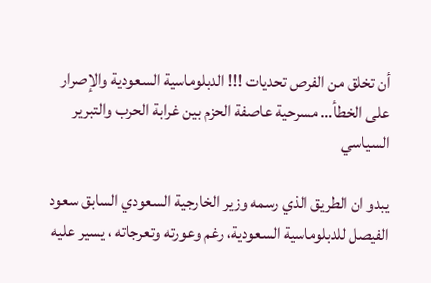أن تخلق من الفرص تحديات !!! الدبلوماسية السعودية والإصرار على الخطأ… مسرحية عاصفة الحزم بين غرابة الحرب والتبرير السياسي

يبدو ان الطريق الذي رسمه وزير الخارجية السعودي السابق سعود الفيصل للدبلوماسية السعودية، رغم وعورته وتعرجاته ، يسير عليه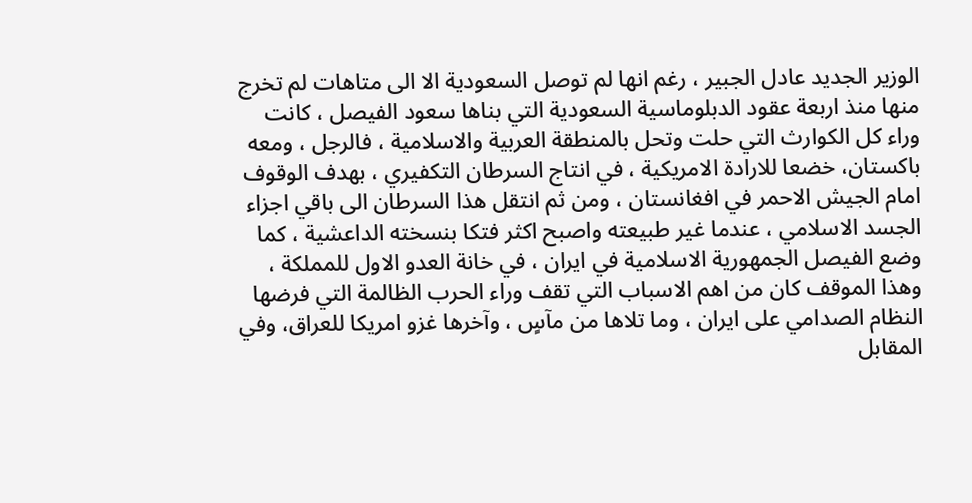الوزير الجديد عادل الجبير ، رغم انها لم توصل السعودية الا الى متاهات لم تخرج منها منذ اربعة عقود الدبلوماسية السعودية التي بناها سعود الفيصل ، كانت وراء كل الكوارث التي حلت وتحل بالمنطقة العربية والاسلامية ، فالرجل ، ومعه باكستان، خضعا للارادة الامريكية ، في انتاج السرطان التكفيري ، بهدف الوقوف امام الجيش الاحمر في افغانستان ، ومن ثم انتقل هذا السرطان الى باقي اجزاء الجسد الاسلامي ، عندما غير طبيعته واصبح اكثر فتكا بنسخته الداعشية ، كما وضع الفيصل الجمهورية الاسلامية في ايران ، في خانة العدو الاول للمملكة ، وهذا الموقف كان من اهم الاسباب التي تقف وراء الحرب الظالمة التي فرضها النظام الصدامي على ايران ، وما تلاها من مآسٍ ، وآخرها غزو امريكا للعراق، وفي المقابل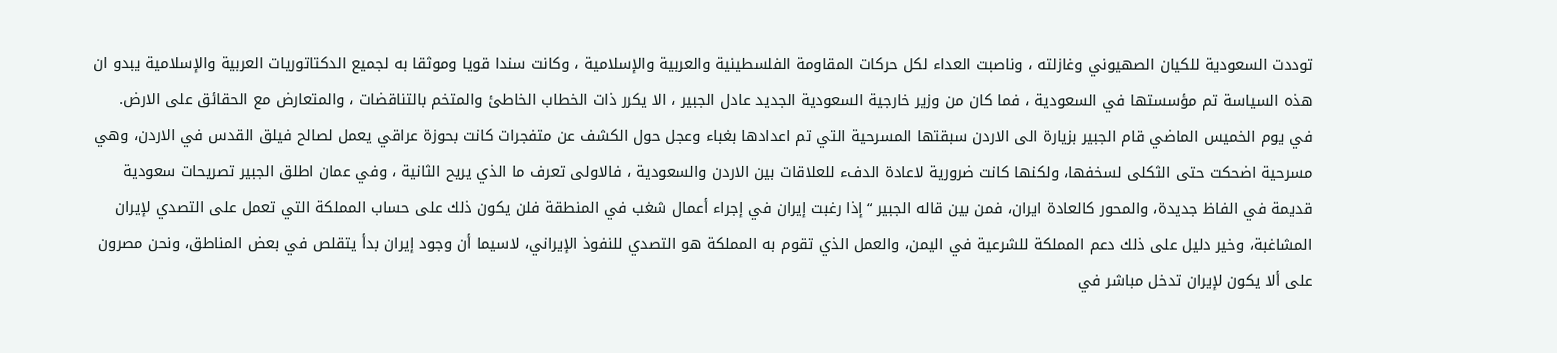توددت السعودية للكيان الصهيوني وغازلته ، وناصبت العداء لكل حركات المقاومة الفلسطينية والعربية والإسلامية ، وكانت سندا قويا وموثقا به لجميع الدكتاتوريات العربية والإسلامية يبدو ان هذه السياسة تم مؤسستها في السعودية ، فما كان من وزير خارجية السعودية الجديد عادل الجبير ، الا يكرر ذات الخطاب الخاطئ والمتخم بالتناقضات ، والمتعارض مع الحقائق على الارض.
في يوم الخميس الماضي قام الجبير بزيارة الى الاردن سبقتها المسرحية التي تم اعدادها بغباء وعجل حول الكشف عن متفجرات كانت بحوزة عراقي يعمل لصالح فيلق القدس في الاردن، وهي مسرحية اضحكت حتى الثكلى لسخفها، ولكنها كانت ضرورية لاعادة الدفء للعلاقات بين الاردن والسعودية ، فالاولى تعرف ما الذي يريح الثانية ، وفي عمان اطلق الجبير تصريحات سعودية قديمة في الفاظ جديدة، والمحور كالعادة ايران، فمن بين قاله الجبير “إذا رغبت إيران في إجراء أعمال شغب في المنطقة فلن يكون ذلك على حساب المملكة التي تعمل على التصدي لإيران المشاغبة، وخير دليل على ذلك دعم المملكة للشرعية في اليمن، والعمل الذي تقوم به المملكة هو التصدي للنفوذ الإيراني، لاسيما أن وجود إيران بدأ يتقلص في بعض المناطق، ونحن مصرون على ألا يكون لإيران تدخل مباشر في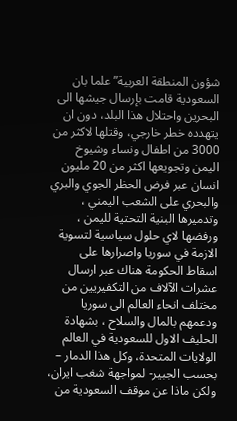شؤون المنطقة العربية” علما بان السعودية قامت بإرسال جيشها الى البحرين واحتلال هذا البلد، دون ان يتهدده خطر خارجي، وقتلها لاكثر من 3000 من اطفال ونساء وشيوخ اليمن وتجويعها اكثر من 20 مليون انسان عبر فرض الحظر الجوي والبري والبحري على الشعب اليمني ، وتدميرها البنية التحتية لليمن ، ورفضها لاي حلول سياسية لتسوية الازمة في سوريا واصرارها على اسقاط الحكومة هناك عبر ارسال عشرات الآلاف من التكفيريين من مختلف انحاء العالم الى سوريا ودعمهم بالمال والسلاح ، بشهادة الحليف الاول للسعودية في العالم الولايات المتحدة، وكل هذا الدمار – بحسب الجبير- لمواجهة شغب ايران، ولكن ماذا عن موقف السعودية من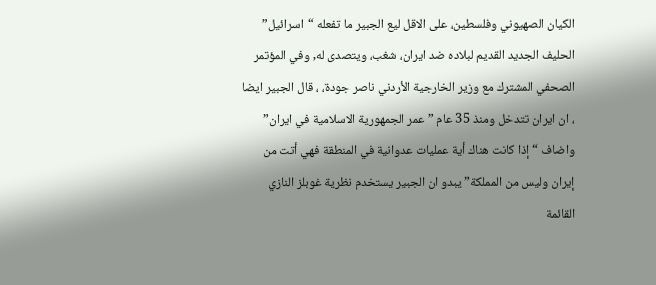الكيان الصهيوني وفلسطين، على الاقل ليع الجبير ما تفعله “اسرائيل” الحليف الجديد القديم لبلاده ضد ايران، شغب، ويتصدى له, وفي المؤتمر الصحفي المشترك مع وزير الخارجية الأردني ناصر جودة، ، قال الجبير ايضا ، ان ايران تتدخل ومنذ 35 عام ” عمر الجمهورية الاسلامية في ايران” واضاف “إذا كانت هناك أية عمليات عدوانية في المنطقة فهي أتت من إيران وليس من المملكة” يبدو ان الجبير يستخدم نظرية غوبلز النازي القائمة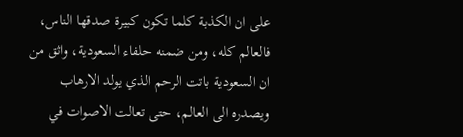على ان الكذبة كلما تكون كبيرة صدقها الناس، فالعالم كله، ومن ضمنه حلفاء السعودية، واثق من ان السعودية باتت الرحم الذي يولد الارهاب ويصدره الى العالم، حتى تعالت الاصوات في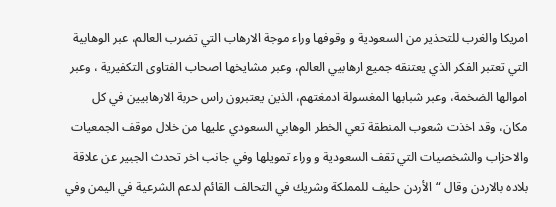امريكا والغرب للتحذير من السعودية و وقوفها وراء موجة الارهاب التي تضرب العالم، عبر الوهابية التي تعتبر الفكر الذي يعتنقه جميع ارهابيي العالم، وعبر مشايخها اصحاب الفتاوى التكفيرية ، وعبر اموالها الضخمة، وعبر شبابها المغسولة ادمغتهم، الذين يعتبرون راس حربة الارهابيين في كل مكان، وقد اخذت شعوب المنطقة تعي الخطر الوهابي السعودي عليها من خلال موقف الجمعيات والاحزاب والشخصيات التي تقف السعودية و وراء تمويلها وفي جانب اخر تحدث الجبير عن علاقة بلاده بالاردن وقال “الأردن حليف للمملكة وشريك في التحالف القائم لدعم الشرعية في اليمن وفي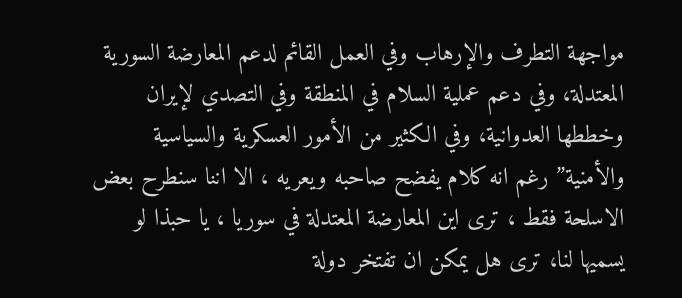مواجهة التطرف والإرهاب وفي العمل القائم لدعم المعارضة السورية المعتدلة، وفي دعم عملية السلام في المنطقة وفي التصدي لإيران وخططها العدوانية، وفي الكثير من الأمور العسكرية والسياسية والأمنية” رغم انه كلام يفضح صاحبه ويعريه ، الا اننا سنطرح بعض الاسلحة فقط ، ترى اين المعارضة المعتدلة في سوريا ، يا حبذا لو يسميها لنا، ترى هل يمكن ان تفتخر دولة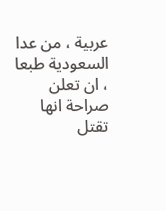عربية ، من عدا السعودية طبعا ، ان تعلن صراحة انها تقتل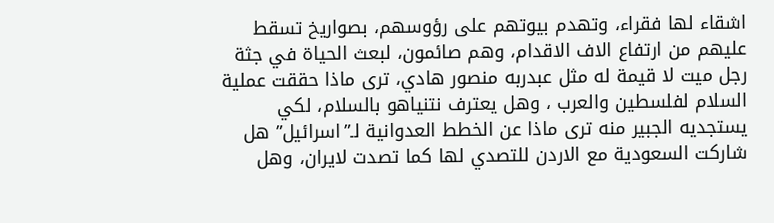اشقاء لها فقراء، وتهدم بيوتهم على رؤوسهم، بصواريخ تسقط عليهم من ارتفاع الاف الاقدام، وهم صائمون، لبعث الحياة في جثة رجل ميت لا قيمة له مثل عبدربه منصور هادي، ترى ماذا حققت عملية السلام لفلسطين والعرب ، وهل يعترف نتنياهو بالسلام، لكي يستجديه الجبير منه ترى ماذا عن الخطط العدوانية لـ”اسرائيل” هل شاركت السعودية مع الاردن للتصدي لها كما تصدت لايران، وهل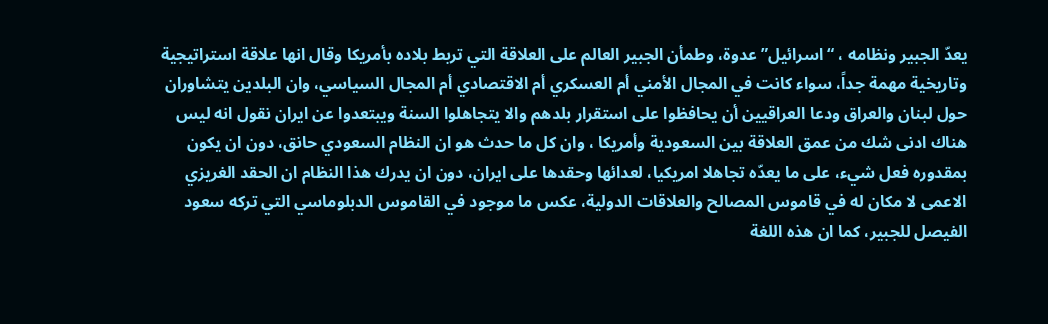يعدّ الجبير ونظامه ، “اسرائيل” عدوة، وطمأن الجبير العالم على العلاقة التي تربط بلاده بأمريكا وقال انها علاقة استراتيجية وتاريخية مهمة جداً، سواء كانت في المجال الأمني أم العسكري أم الاقتصادي أم المجال السياسي، وان البلدين يتشاوران حول لبنان والعراق ودعا العراقيين أن يحافظوا على استقرار بلدهم والا يتجاهلوا السنة ويبتعدوا عن ايران نقول انه ليس هناك ادنى شك من عمق العلاقة بين السعودية وأمريكا ، وان كل ما حدث هو ان النظام السعودي حانق، دون ان يكون بمقدوره فعل شيء، على ما يعدّه تجاهلا امريكيا، لعدائها وحقدها على ايران، دون ان يدرك هذا النظام ان الحقد الغريزي الاعمى لا مكان له في قاموس المصالح والعلاقات الدولية، عكس ما موجود في القاموس الدبلوماسي التي تركه سعود الفيصل للجبير، كما ان هذه اللغة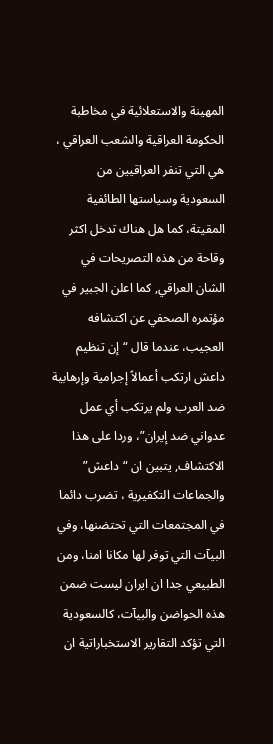المهينة والاستعلائية في مخاطبة الحكومة العراقية والشعب العراقي ، هي التي تنفر العراقيين من السعودية وسياستها الطائفية المقيتة، كما هل هناك تدخل اكثر وقاحة من هذه التصريحات في الشان العراقي, كما اعلن الجبير في مؤتمره الصحفي عن اكتشافه العجيب، عندما قال “إن تنظيم داعش ارتكب أعمالاً إجرامية وإرهابية ضد العرب ولم يرتكب أي عمل عدواني ضد إيران”، وردا على هذا الاكتشاف, يتبين ان “داعش” والجماعات التكفيرية ، تضرب دائما في المجتمعات التي تحتضنها، وفي البيآت التي توفر لها مكانا امنا، ومن الطبيعي جدا ان ايران ليست ضمن هذه الحواضن والبيآت، كالسعودية التي تؤكد التقارير الاستخباراتية ان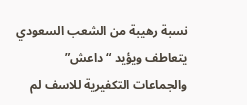نسبة رهيبة من الشعب السعودي يتعاطف ويؤيد “داعش” والجماعات التكفيرية للاسف لم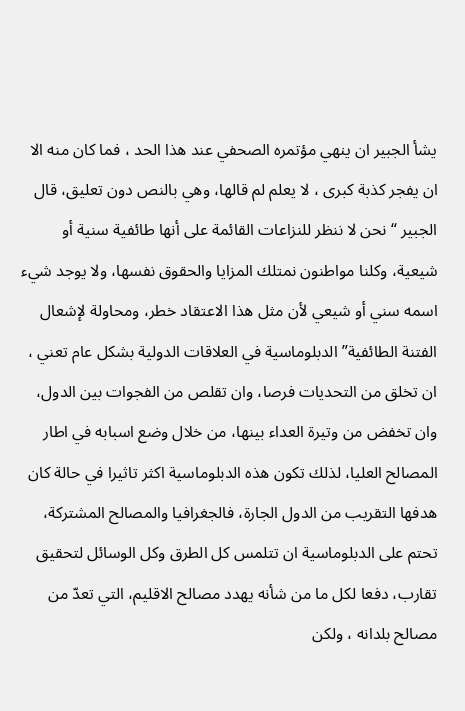يشأ الجبير ان ينهي مؤتمره الصحفي عند هذا الحد ، فما كان منه الا ان يفجر كذبة كبرى ، لا يعلم لم قالها، وهي بالنص دون تعليق، قال الجبير “نحن لا ننظر للنزاعات القائمة على أنها طائفية سنية أو شيعية، وكلنا مواطنون نمتلك المزايا والحقوق نفسها، ولا يوجد شيء اسمه سني أو شيعي لأن مثل هذا الاعتقاد خطر، ومحاولة لإشعال الفتنة الطائفية” الدبلوماسية في العلاقات الدولية بشكل عام تعني ، ان تخلق من التحديات فرصا، وان تقلص من الفجوات بين الدول، وان تخفض من وتيرة العداء بينها، من خلال وضع اسبابه في اطار المصالح العليا، لذلك تكون هذه الدبلوماسية اكثر تاثيرا في حالة كان هدفها التقريب من الدول الجارة، فالجغرافيا والمصالح المشتركة، تحتم على الدبلوماسية ان تتلمس كل الطرق وكل الوسائل لتحقيق تقارب، دفعا لكل ما من شأنه يهدد مصالح الاقليم، التي تعدّ من مصالح بلدانه ، ولكن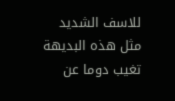للاسف الشديد مثل هذه البديهة تغيب دوما عن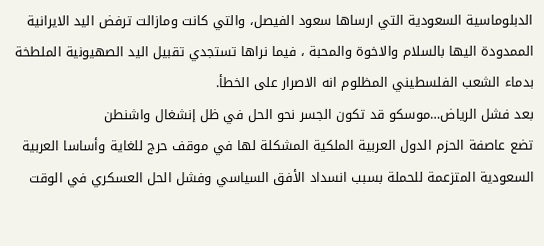الدبلوماسية السعودية التي ارساها سعود الفيصل، والتي كانت ومازالت ترفض اليد الايرانية الممدودة اليها بالسلام والاخوة والمحبة ، فيما نراها تستجدي تقبيل اليد الصهيونية الملطخة بدماء الشعب الفلسطيني المظلوم انه الاصرار على الخطأ.
بعد فشل الرياض…موسكو قد تكون الجسر نحو الحل في ظل إنشغال واشنطن
تضع عاصفة الحزم الدول العربية الملكية المشكلة لها في موقف حرج للغاية وأساسا العربية السعودية المتزعمة للحملة بسبب انسداد الأفق السياسي وفشل الحل العسكري في الوقت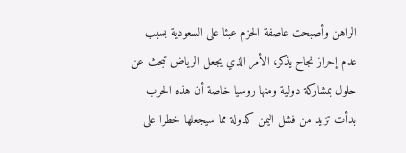الراهن وأصبحت عاصفة الحزم عبئا على السعودية بسبب عدم إحراز نجاح يذكر، الأمر الذي يجعل الرياض تبحث عن حلول بمشاركة دولية ومنها روسيا خاصة أن هذه الحرب بدأت تزيد من فشل اليمن كدولة مما سيجعلها خطرا على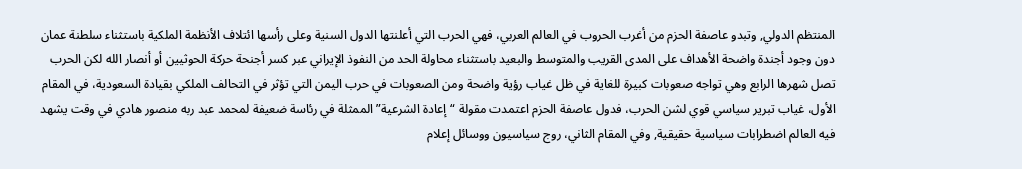المنتظم الدولي, وتبدو عاصفة الحزم من أغرب الحروب في العالم العربي، فهي الحرب التي أعلنتها الدول السنية وعلى رأسها ائتلاف الأنظمة الملكية باستثناء سلطنة عمان دون وجود أجندة واضحة الأهداف على المدى القريب والمتوسط والبعيد باستثناء محاولة الحد من النفوذ الإيراني عبر كسر أجنحة حركة الحوثيين أو أنصار الله لكن الحرب تصل شهرها الرابع وهي تواجه صعوبات كبيرة للغاية في ظل غياب رؤية واضحة ومن الصعوبات في حرب اليمن التي تؤثر في التحالف الملكي بقيادة السعودية، في المقام الأول، غياب تبرير سياسي قوي لشن الحرب، فدول عاصفة الحزم اعتمدت مقولة “إعادة الشرعية” الممثلة في رئاسة ضعيفة لمحمد عبد ربه منصور هادي في وقت يشهد فيه العالم اضطرابات سياسية حقيقية, وفي المقام الثاني، روج سياسيون ووسائل إعلام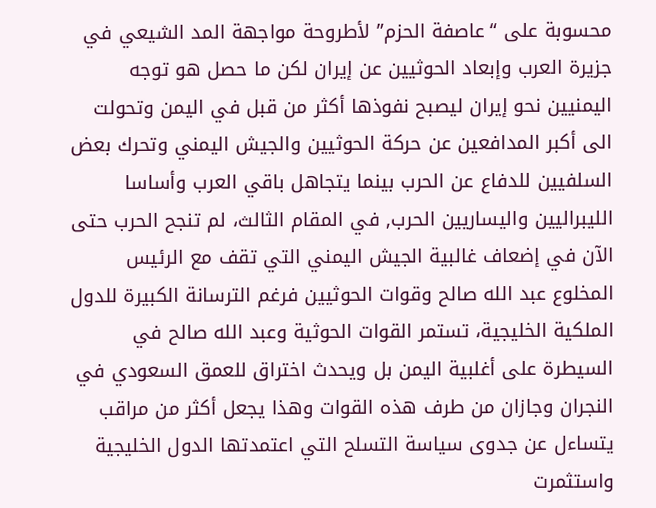محسوبة على “عاصفة الحزم” لأطروحة مواجهة المد الشيعي في جزيرة العرب وإبعاد الحوثيين عن إيران لكن ما حصل هو توجه اليمنيين نحو إيران ليصبح نفوذها أكثر من قبل في اليمن وتحولت الى أكبر المدافعين عن حركة الحوثيين والجيش اليمني وتحرك بعض السلفيين للدفاع عن الحرب بينما يتجاهل باقي العرب وأساسا الليبراليين واليساريين الحرب, في المقام الثالث، لم تنجح الحرب حتى الآن في إضعاف غالبية الجيش اليمني التي تقف مع الرئيس المخلوع عبد الله صالح وقوات الحوثيين فرغم الترسانة الكبيرة للدول الملكية الخليجية، تستمر القوات الحوثية وعبد الله صالح في السيطرة على أغلبية اليمن بل ويحدث اختراق للعمق السعودي في النجران وجازان من طرف هذه القوات وهذا يجعل أكثر من مراقب يتساءل عن جدوى سياسة التسلح التي اعتمدتها الدول الخليجية واستثمرت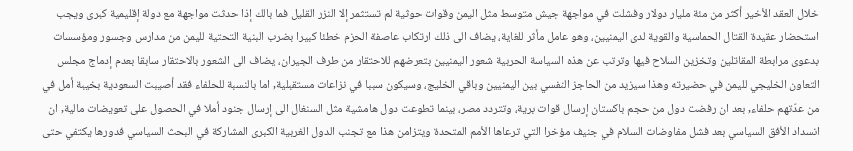خلال العقد الأخير أكثر من مئة مليار دولار وفشلت في مواجهة جيش متوسط مثل اليمن وقوات حوثية لم تستثمر إلا النزر القليل فما بالك إذا حدثت مواجهة مع دولة إقليمية كبرى ويجب استحضار عقيدة القتال الحماسية والقوية لدى اليمنيين، وهو عامل مأثر للغاية، يضاف الى ذلك ارتكاب عاصفة الحزم خطئا كبيرا بضرب البنية التحتية لليمن من مدارس وجسور ومؤسسات بدعوى مرابطة المقاتلين وتخزين السلاح فيها وترتب عن هذه السياسة الحربية شعور اليمنيين بتعرضهم للاحتقار من طرف الجيران، يضاف الى الشعور بالاحتقار سابقا بعدم إدماج مجلس التعاون الخليجي لليمن في حضيرته وهذا سيزيد من الحاجز النفسي بين اليمنيين وباقي الخليج، وسيكون سببا في نزاعات مستقبلية, اما بالنسبة للحلفاء فقد أصيبت السعودية بخيبة أمل في من عدّتهم حلفاء, بعد ان رفضت دول من حجم باكستان إرسال قوات برية، وتتردد مصر، بينما تطوعت دول هامشية مثل السنغال الى إرسال جنود أملا في الحصول على تعويضات مالية, ان انسداد الأفق السياسي بعد فشل مفاوضات السلام في جنيف مؤخرا التي ترعاها الأمم المتحدة ويتزامن هذا مع تجنب الدول الغربية الكبرى المشاركة في البحث السياسي فدورها يكتفي حتى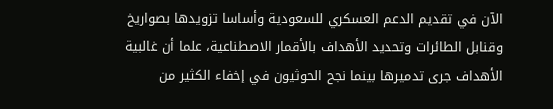الآن في تقديم الدعم العسكري للسعودية وأساسا تزويدها بصواريخ وقنابل الطائرات وتحديد الأهداف بالأقمار الاصطناعية، علما أن غالبية الأهداف جرى تدميرها بينما نجح الحوثيون في إخفاء الكثير من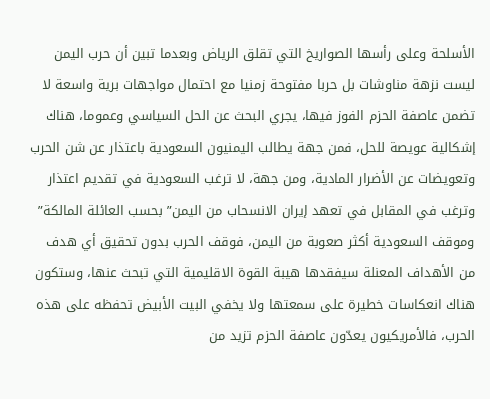الأسلحة وعلى رأسها الصواريخ التي تقلق الرياض وبعدما تبين أن حرب اليمن ليست نزهة مناوشات بل حربا مفتوحة زمنيا مع احتمال مواجهات برية واسعة لا تضمن عاصفة الحزم الفوز فيها، يجري البحث عن الحل السياسي وعموما، هناك إشكالية عويصة للحل، فمن جهة يطالب اليمنيون السعودية باعتذار عن شن الحرب وتعويضات عن الأضرار المادية، ومن جهة، لا ترغب السعودية في تقديم اعتذار وترغب في المقابل في تعهد إيران الانسحاب من اليمن” بحسب العائلة المالكة” وموقف السعودية أكثر صعوبة من اليمن، فوقف الحرب بدون تحقيق أي هدف من الأهداف المعنلة سيفقدها هيبة القوة الاقليمية التي تبحث عنها، وستكون هناك انعكاسات خطيرة على سمعتها ولا يخفي البيت الأبيض تحفظه على هذه الحرب، فالأمريكيون يعدّون عاصفة الحزم تزيد من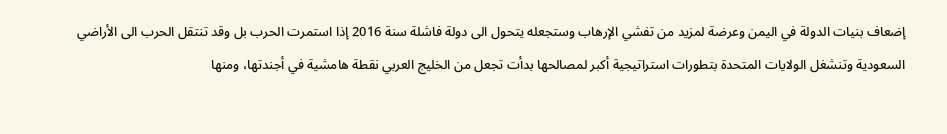إضعاف بنيات الدولة في اليمن وعرضة لمزيد من تفشي الإرهاب وستجعله يتحول الى دولة فاشلة سنة 2016 إذا استمرت الحرب بل وقد تنتقل الحرب الى الأراضي السعودية وتنشغل الولايات المتحدة بتطورات استراتيجية أكبر لمصالحها بدأت تجعل من الخليج العربي نقطة هامشية في أجندتها، ومنها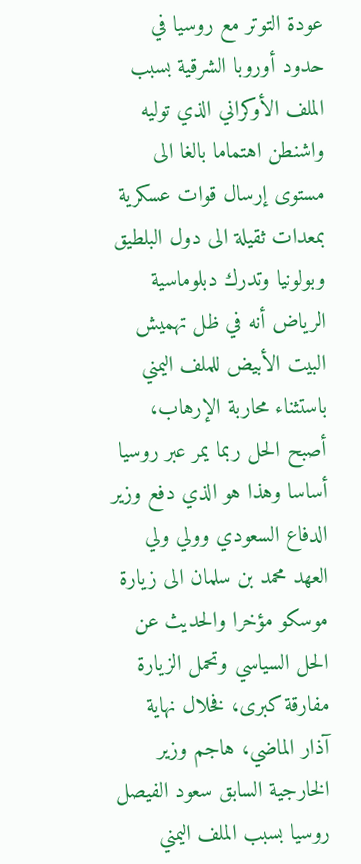عودة التوتر مع روسيا في حدود أوروبا الشرقية بسبب الملف الأوكراني الذي توليه واشنطن اهتماما بالغا الى مستوى إرسال قوات عسكرية بمعدات ثقيلة الى دول البلطيق وبولونيا وتدرك دبلوماسية الرياض أنه في ظل تهميش البيت الأبيض للملف اليمني باستثناء محاربة الإرهاب، أصبح الحل ربما يمر عبر روسيا أساسا وهذا هو الذي دفع وزير الدفاع السعودي وولي ولي العهد محمد بن سلمان الى زيارة موسكو مؤخرا والحديث عن الحل السياسي وتحمل الزيارة مفارقة كبرى، فخلال نهاية آذار الماضي، هاجم وزير الخارجية السابق سعود الفيصل روسيا بسبب الملف اليمني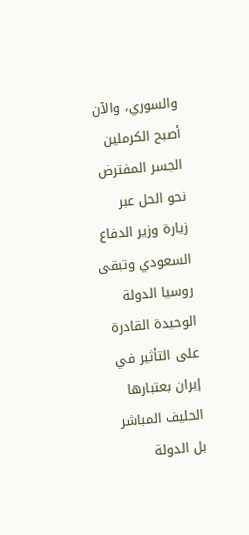والسوري، والآن أصبح الكرملين الجسر المفترض نحو الحل عبر زيارة وزير الدفاع السعودي وتبقى روسيا الدولة الوحيدة القادرة على التأثير في إيران بعتبارها الحليف المباشر بل الدولة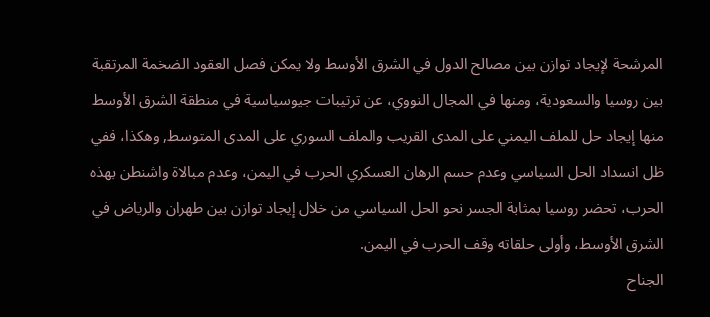المرشحة لإيجاد توازن بين مصالح الدول في الشرق الأوسط ولا يمكن فصل العقود الضخمة المرتقبة بين روسيا والسعودية، ومنها في المجال النووي، عن ترتيبات جيوسياسية في منطقة الشرق الأوسط منها إيجاد حل للملف اليمني على المدى القريب والملف السوري على المدى المتوسط, وهكذا، ففي ظل انسداد الحل السياسي وعدم حسم الرهان العسكري الحرب في اليمن، وعدم مبالاة واشنطن بهذه الحرب، تحضر روسيا بمثابة الجسر نحو الحل السياسي من خلال إيجاد توازن بين طهران والرياض في الشرق الأوسط، وأولى حلقاته وقف الحرب في اليمن.
الجناح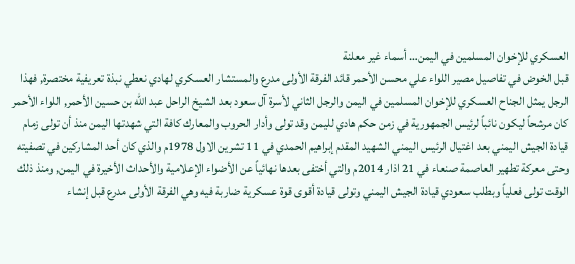العسكري للإخوان المسلمين في اليمن… أسماء غير معلنة
قبل الخوض في تفاصيل مصير اللواء علي محسن الأحمر قائد الفرقة الأولى مدرع والمستشار العسكري لهادي نعطي نبذة تعريفية مختصرة, فهذا الرجل يمثل الجناح العسكري للإخوان المسلمين في اليمن والرجل الثاني لأسرة آل سعود بعد الشيخ الراحل عبد الله بن حسين الأحمر, اللواء الأحمر كان مرشحاً ليكون نائباً لرئيس الجمهورية في زمن حكم هادي لليمن وقد تولى وأدار الحروب والمعارك كافة التي شهدتها اليمن منذ أن تولى زمام قيادة الجيش اليمني بعد اغتيال الرئيس اليمني الشهيد المقدم إبراهيم الحمدي في 11 تشرين الاول 1978م والذي كان أحد المشاركين في تصفيته وحتى معركة تطهير العاصمة صنعاء في 21 اذار 2014م والتي أختفى بعدها نهائياً عن الأضواء الإعلامية والأحداث الأخيرة في اليمن, ومنذ ذلك الوقت تولى فعلياً وبطلب سعودي قيادة الجيش اليمني وتولى قيادة أقوى قوة عسكرية ضاربة فيه وهي الفرقة الأولى مدرع قبل إنشاء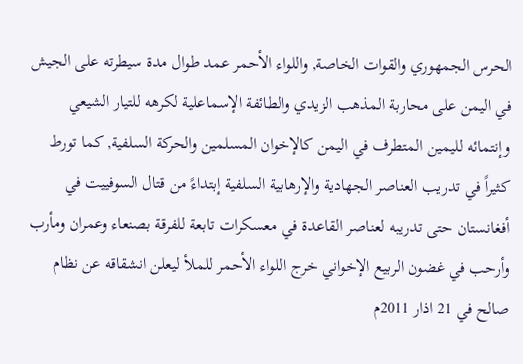الحرس الجمهوري والقوات الخاصة, واللواء الأحمر عمد طوال مدة سيطرته على الجيش في اليمن على محاربة المذهب الزيدي والطائفة الإسماعلية لكرهه للتيار الشيعي وإنتمائه لليمين المتطرف في اليمن كالإخوان المسلمين والحركة السلفية, كما تورط كثيراً في تدريب العناصر الجهادية والإرهابية السلفية إبتداءً من قتال السوفييت في أفغانستان حتى تدريبه لعناصر القاعدة في معسكرات تابعة للفرقة بصنعاء وعمران ومأرب وأرحب في غضون الربيع الإخواني خرج اللواء الأحمر للملأ ليعلن انشقاقه عن نظام صالح في 21 اذار 2011م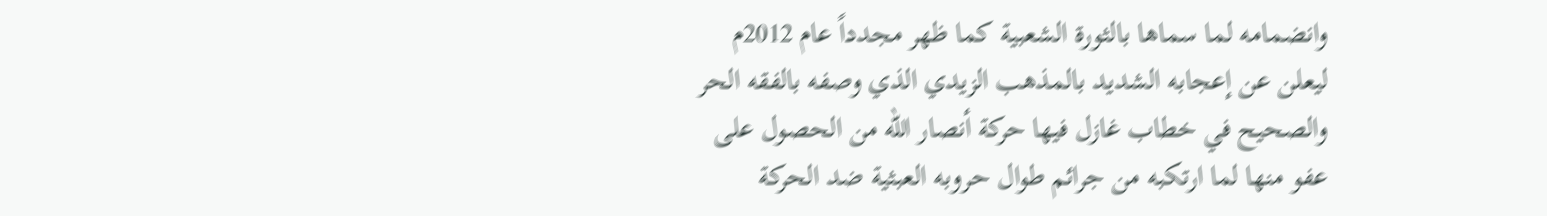وانضمامه لما سماها بالثورة الشعبية كما ظهر مجدداً عام 2012م ليعلن عن إعجابه الشديد بالمذهب الزيدي الذي وصفه بالفقه الحر والصحيح في خطاب غازل فيها حركة أنصار الله من الحصول على عفو منها لما ارتكبه من جرائم طوال حروبه العبثية ضد الحركة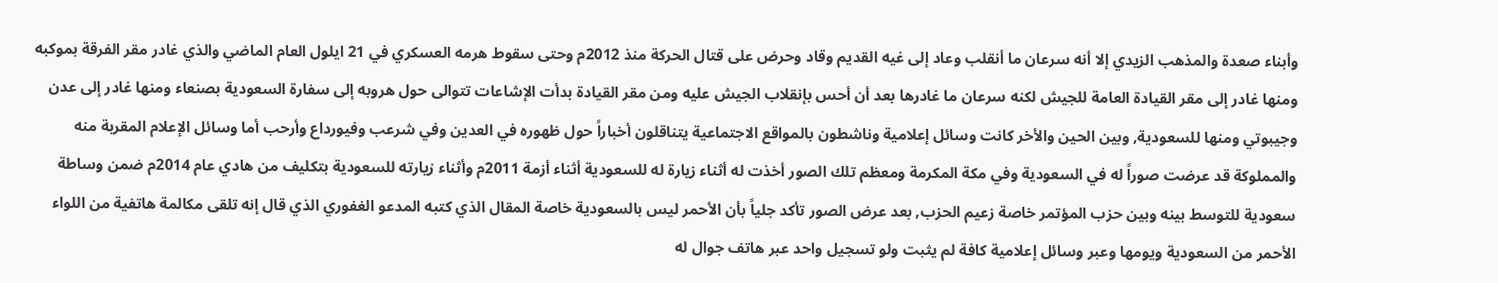وأبناء صعدة والمذهب الزيدي إلا أنه سرعان ما أنقلب وعاد إلى غيه القديم وقاد وحرض على قتال الحركة منذ 2012م وحتى سقوط هرمه العسكري في 21 ايلول العام الماضي والذي غادر مقر الفرقة بموكبه ومنها غادر إلى مقر القيادة العامة للجيش لكنه سرعان ما غادرها بعد أن أحس بإنقلاب الجيش عليه ومن مقر القيادة بدأت الإشاعات تتوالى حول هروبه إلى سفارة السعودية بصنعاء ومنها غادر إلى عدن وجيبوتي ومنها للسعودية, وبين الحين والأخر كانت وسائل إعلامية وناشطون بالمواقع الاجتماعية يتناقلون أخباراً حول ظهوره في العدين وفي شرعب وفيورداع وأرحب أما وسائل الإعلام المقربة منه والمملوكة قد عرضت صوراً له في السعودية وفي مكة المكرمة ومعظم تلك الصور أخذت له أثناء زيارة له للسعودية أثناء أزمة 2011م وأثناء زيارته للسعودية بتكليف من هادي عام 2014م ضمن وساطة سعودية للتوسط بينه وبين حزب المؤتمر خاصة زعيم الحزب, بعد عرض الصور تأكد جلياً بأن الأحمر ليس بالسعودية خاصة المقال الذي كتبه المدعو الغفوري الذي قال إنه تلقى مكالمة هاتفية من اللواء الأحمر من السعودية ويومها وعبر وسائل إعلامية كافة لم يثبت ولو تسجيل واحد عبر هاتف جوال له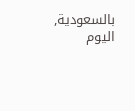بالسعودية, اليوم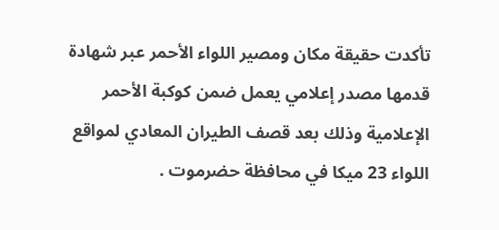تأكدت حقيقة مكان ومصير اللواء الأحمر عبر شهادة قدمها مصدر إعلامي يعمل ضمن كوكبة الأحمر الإعلامية وذلك بعد قصف الطيران المعادي لمواقع اللواء 23 ميكا في محافظة حضرموت .